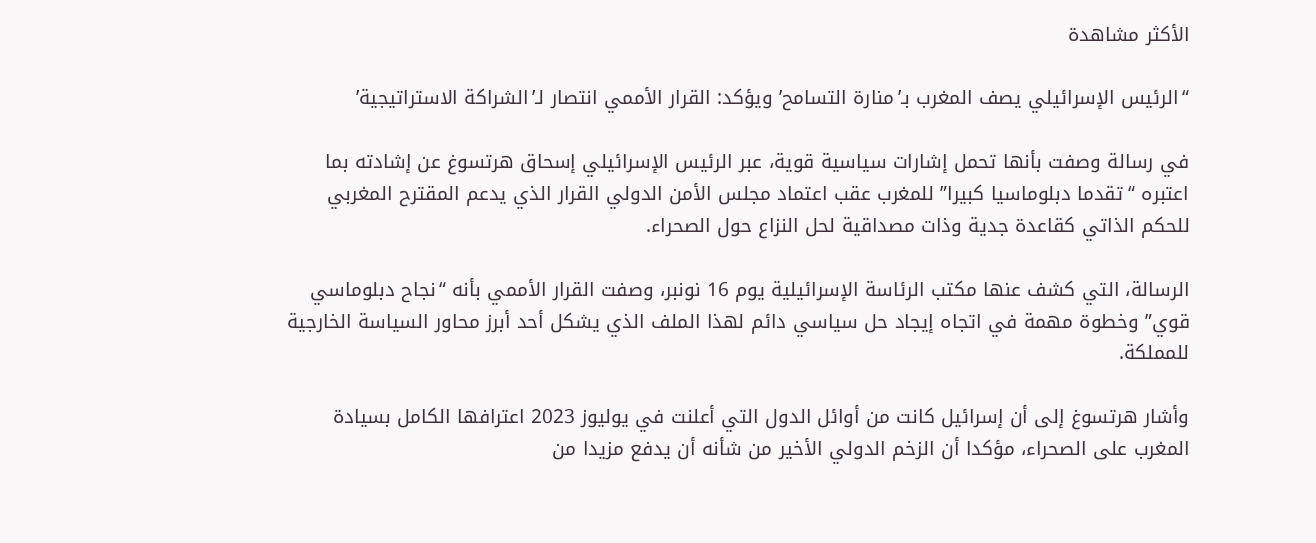الأكثر مشاهدة

“الرئيس الإسرائيلي يصف المغرب بـ’منارة التسامح’ ويؤكد: القرار الأممي انتصار لـ’الشراكة الاستراتيجية’

في رسالة وصفت بأنها تحمل إشارات سياسية قوية، عبر الرئيس الإسرائيلي إسحاق هرتسوغ عن إشادته بما اعتبره “تقدما دبلوماسيا كبيرا” للمغرب عقب اعتماد مجلس الأمن الدولي القرار الذي يدعم المقترح المغربي للحكم الذاتي كقاعدة جدية وذات مصداقية لحل النزاع حول الصحراء.

الرسالة، التي كشف عنها مكتب الرئاسة الإسرائيلية يوم 16 نونبر، وصفت القرار الأممي بأنه “نجاح دبلوماسي قوي” وخطوة مهمة في اتجاه إيجاد حل سياسي دائم لهذا الملف الذي يشكل أحد أبرز محاور السياسة الخارجية للمملكة.

وأشار هرتسوغ إلى أن إسرائيل كانت من أوائل الدول التي أعلنت في يوليوز 2023 اعترافها الكامل بسيادة المغرب على الصحراء، مؤكدا أن الزخم الدولي الأخير من شأنه أن يدفع مزيدا من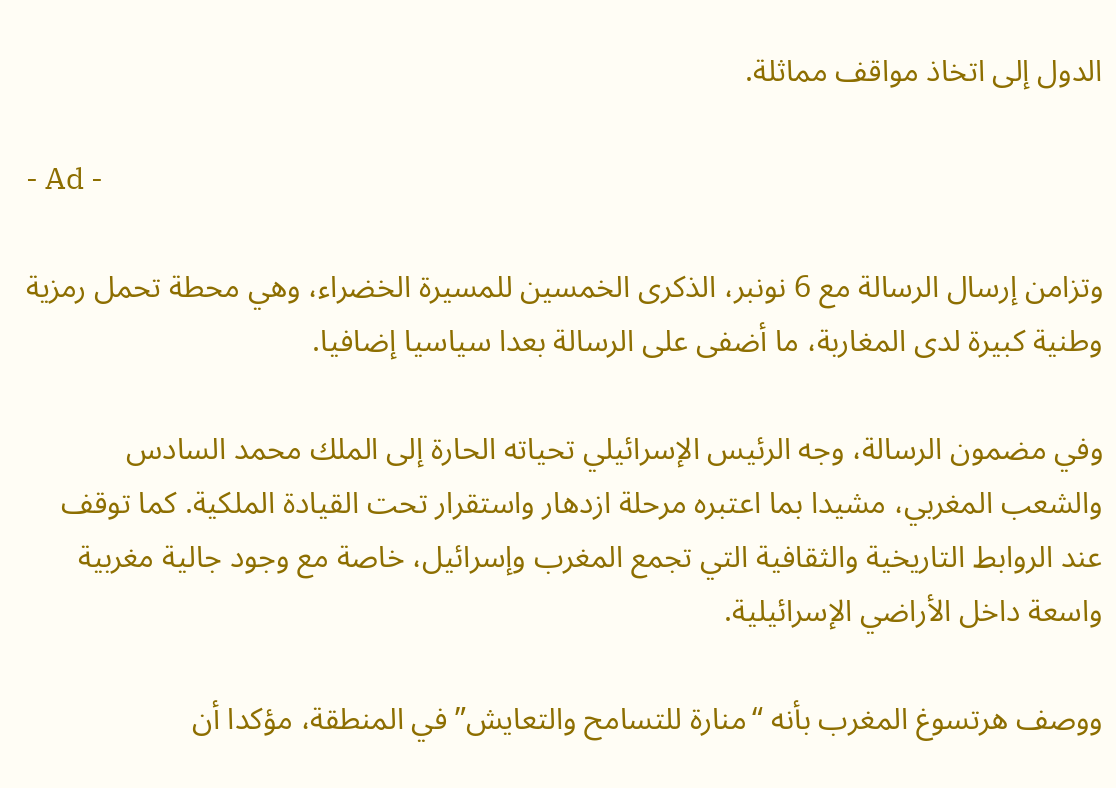الدول إلى اتخاذ مواقف مماثلة.

- Ad -

وتزامن إرسال الرسالة مع 6 نونبر، الذكرى الخمسين للمسيرة الخضراء، وهي محطة تحمل رمزية وطنية كبيرة لدى المغاربة، ما أضفى على الرسالة بعدا سياسيا إضافيا.

وفي مضمون الرسالة، وجه الرئيس الإسرائيلي تحياته الحارة إلى الملك محمد السادس والشعب المغربي، مشيدا بما اعتبره مرحلة ازدهار واستقرار تحت القيادة الملكية. كما توقف عند الروابط التاريخية والثقافية التي تجمع المغرب وإسرائيل، خاصة مع وجود جالية مغربية واسعة داخل الأراضي الإسرائيلية.

ووصف هرتسوغ المغرب بأنه “منارة للتسامح والتعايش” في المنطقة، مؤكدا أن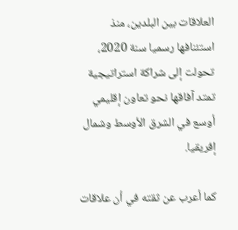العلاقات بين البلدين، منذ استئنافها رسميا سنة 2020، تحولت إلى شراكة استراتيجية تمتد آفاقها نحو تعاون إقليمي أوسع في الشرق الأوسط وشمال إفريقيا.

كما أعرب عن ثقته في أن علاقات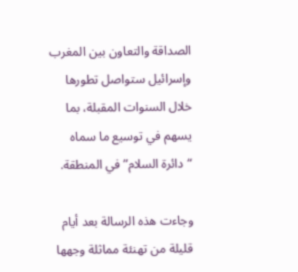الصداقة والتعاون بين المغرب وإسرائيل ستواصل تطورها خلال السنوات المقبلة، بما يسهم في توسيع ما سماه “دائرة السلام” في المنطقة.

وجاءت هذه الرسالة بعد أيام قليلة من تهنئة مماثلة وجهها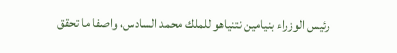رئيس الوزراء بنيامين نتنياهو للملك محمد السادس، واصفا ما تحقق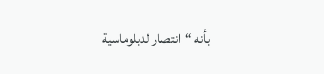بأنه “انتصار لدبلوماسية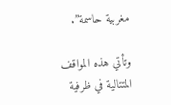مغربية حاسمة”.

وتأتي هذه المواقف المتتالية في ظرفية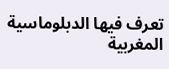تعرف فيها الدبلوماسية المغربية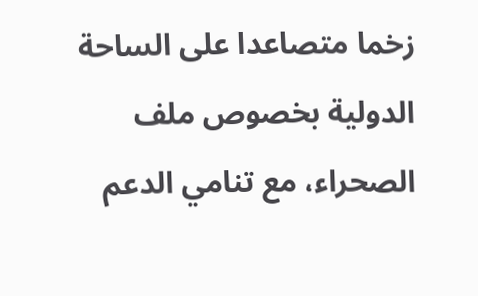زخما متصاعدا على الساحة الدولية بخصوص ملف الصحراء، مع تنامي الدعم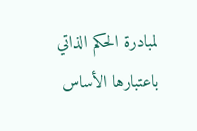لمبادرة الحكم الذاتي باعتبارها الأساس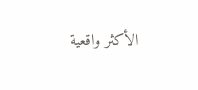الأكثر واقعية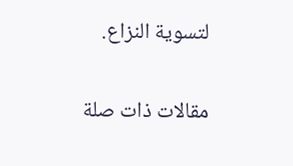لتسوية النزاع.

مقالات ذات صلة